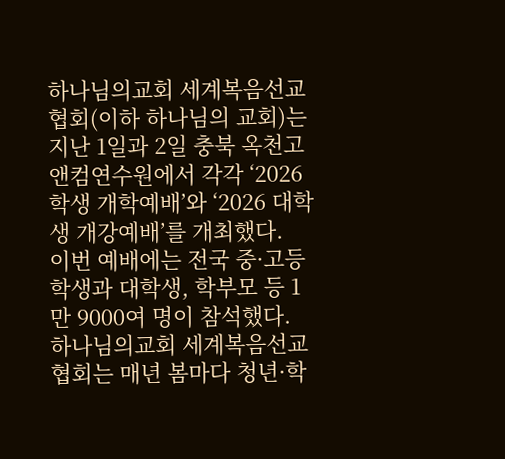하나님의교회 세계복음선교협회(이하 하나님의 교회)는 지난 1일과 2일 충북 옥천고앤컴연수원에서 각각 ‘2026 학생 개학예배’와 ‘2026 대학생 개강예배’를 개최했다.
이번 예배에는 전국 중·고등학생과 대학생, 학부모 등 1만 9000여 명이 참석했다.
하나님의교회 세계복음선교협회는 매년 봄마다 청년·학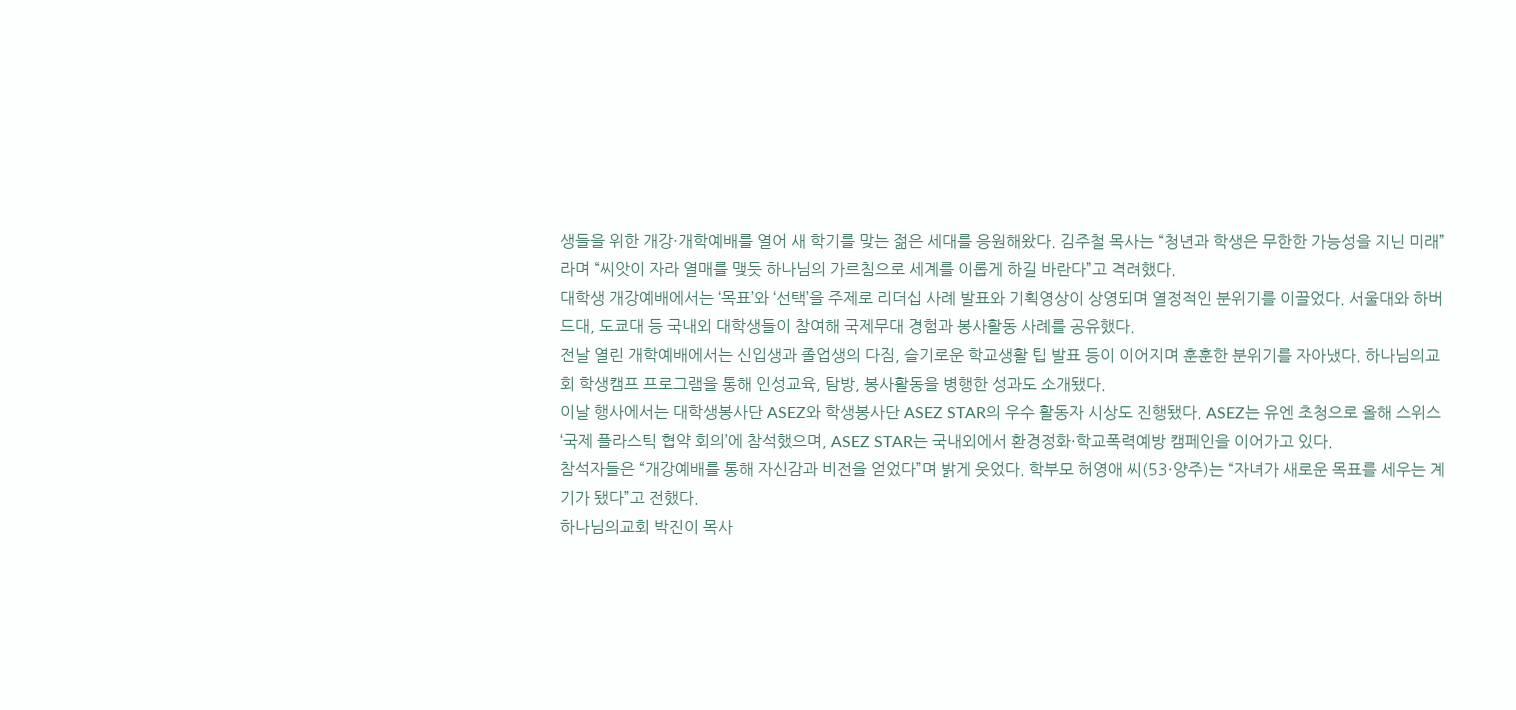생들을 위한 개강·개학예배를 열어 새 학기를 맞는 젊은 세대를 응원해왔다. 김주철 목사는 “청년과 학생은 무한한 가능성을 지닌 미래”라며 “씨앗이 자라 열매를 맺듯 하나님의 가르침으로 세계를 이롭게 하길 바란다”고 격려했다.
대학생 개강예배에서는 ‘목표’와 ‘선택’을 주제로 리더십 사례 발표와 기획영상이 상영되며 열정적인 분위기를 이끌었다. 서울대와 하버드대, 도쿄대 등 국내외 대학생들이 참여해 국제무대 경험과 봉사활동 사례를 공유했다.
전날 열린 개학예배에서는 신입생과 졸업생의 다짐, 슬기로운 학교생활 팁 발표 등이 이어지며 훈훈한 분위기를 자아냈다. 하나님의교회 학생캠프 프로그램을 통해 인성교육, 탐방, 봉사활동을 병행한 성과도 소개됐다.
이날 행사에서는 대학생봉사단 ASEZ와 학생봉사단 ASEZ STAR의 우수 활동자 시상도 진행됐다. ASEZ는 유엔 초청으로 올해 스위스 ‘국제 플라스틱 협약 회의’에 참석했으며, ASEZ STAR는 국내외에서 환경정화·학교폭력예방 캠페인을 이어가고 있다.
참석자들은 “개강예배를 통해 자신감과 비전을 얻었다”며 밝게 웃었다. 학부모 허영애 씨(53·양주)는 “자녀가 새로운 목표를 세우는 계기가 됐다”고 전했다.
하나님의교회 박진이 목사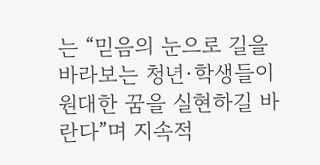는 “믿음의 눈으로 길을 바라보는 청년·학생들이 원대한 꿈을 실현하길 바란다”며 지속적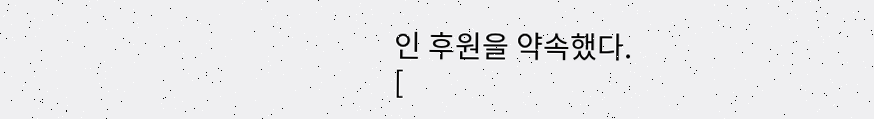인 후원을 약속했다.
[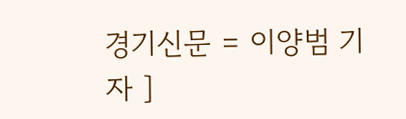경기신문 = 이양범 기자 ]